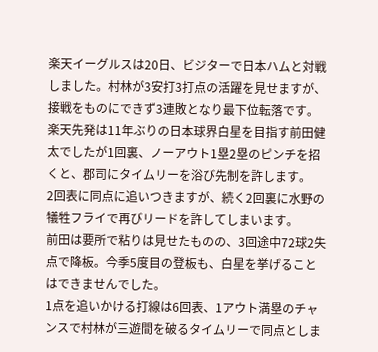楽天イーグルスは20日、ビジターで日本ハムと対戦しました。村林が3安打3打点の活躍を見せますが、接戦をものにできず3連敗となり最下位転落です。
楽天先発は11年ぶりの日本球界白星を目指す前田健太でしたが1回裏、ノーアウト1塁2塁のピンチを招くと、郡司にタイムリーを浴び先制を許します。
2回表に同点に追いつきますが、続く2回裏に水野の犠牲フライで再びリードを許してしまいます。
前田は要所で粘りは見せたものの、3回途中72球2失点で降板。今季5度目の登板も、白星を挙げることはできませんでした。
1点を追いかける打線は6回表、1アウト満塁のチャンスで村林が三遊間を破るタイムリーで同点としま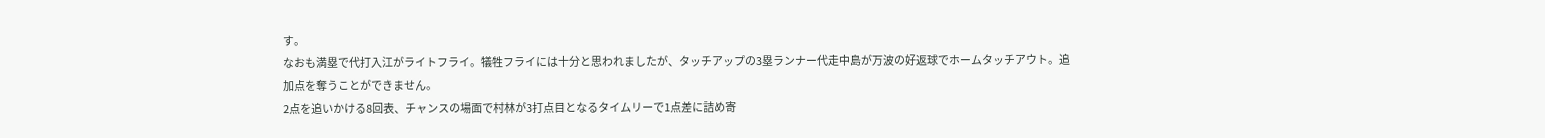す。
なおも満塁で代打入江がライトフライ。犠牲フライには十分と思われましたが、タッチアップの3塁ランナー代走中島が万波の好返球でホームタッチアウト。追加点を奪うことができません。
2点を追いかける8回表、チャンスの場面で村林が3打点目となるタイムリーで1点差に詰め寄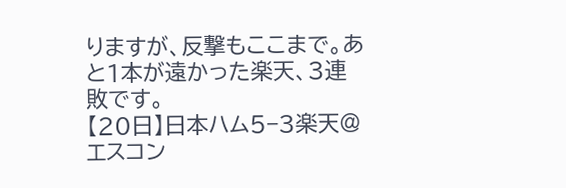りますが、反撃もここまで。あと1本が遠かった楽天、3連敗です。
【20日】日本ハム5−3楽天@エスコン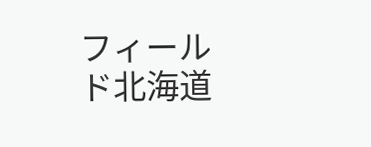フィールド北海道